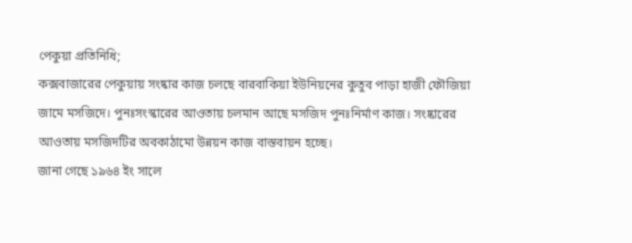পেকুয়া প্রতিনিধি;
কক্সবাজারের পেকুয়ায় সংষ্কার কাজ চলছে বারবাকিয়া ইউনিয়নের কুতুব পাড়া হাজী ফৌজিয়া জামে মসজিদে। পুনঃসংস্কারের আওতায় চলমান আছে মসজিদ পুনঃনির্মাণ কাজ। সংষ্কারের আওতায় মসজিদটির অবকাঠামো উন্নয়ন কাজ বাস্তবায়ন হচ্ছে।
জানা গেছে ১৯৬৪ ইং সালে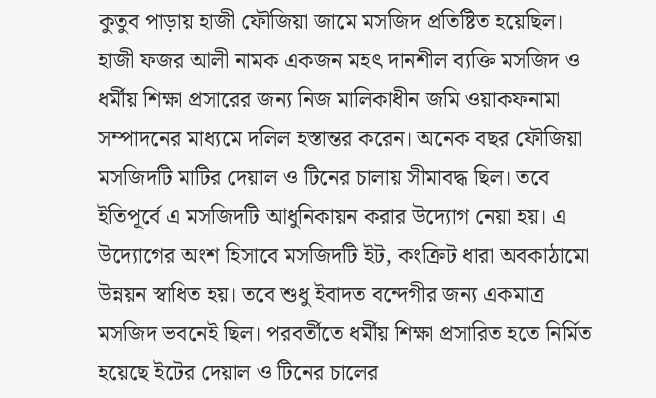কুতুব পাড়ায় হাজী ফৌজিয়া জামে মসজিদ প্রতিষ্টিত হয়েছিল। হাজী ফজর আলী নামক একজন মহৎ দানশীল ব্যক্তি মসজিদ ও ধর্মীয় শিক্ষা প্রসারের জন্য নিজ মালিকাধীন জমি ওয়াকফনামা সম্পাদনের মাধ্যমে দলিল হস্তান্তর করেন। অনেক বছর ফৌজিয়া মসজিদটি মাটির দেয়াল ও টিনের চালায় সীমাবদ্ধ ছিল। তবে ইতিপূর্বে এ মসজিদটি আধুনিকায়ন করার উদ্যোগ নেয়া হয়। এ উদ্যোগের অংশ হিসাবে মসজিদটি ইট, কংক্রিট ধারা অবকাঠামো উন্নয়ন স্বাধিত হয়। তবে শুধু ইবাদত বন্দেগীর জন্য একমাত্র মসজিদ ভবনেই ছিল। পরবর্তীতে ধর্মীয় শিক্ষা প্রসারিত হতে নির্মিত হয়েছে ইটের দেয়াল ও টিনের চালের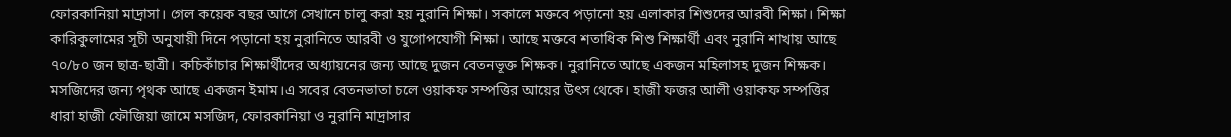ফোরকানিয়া মাদ্রাসা। গেল কয়েক বছর আগে সেখানে চালু করা হয় নুরানি শিক্ষা। সকালে মক্তবে পড়ানো হয় এলাকার শিশুদের আরবী শিক্ষা। শিক্ষা কারিকুলামের সূচী অনুযায়ী দিনে পড়ানো হয় নুরানিতে আরবী ও যুগোপযোগী শিক্ষা। আছে মক্তবে শতাধিক শিশু শিক্ষার্থী এবং নুরানি শাখায় আছে ৭০/৮০ জন ছাত্র-ছাত্রী। কচিকাঁচার শিক্ষার্থীদের অধ্যায়নের জন্য আছে দুজন বেতনভূক্ত শিক্ষক। নুরানিতে আছে একজন মহিলাসহ দুজন শিক্ষক। মসজিদের জন্য পৃথক আছে একজন ইমাম।এ সবের বেতনভাতা চলে ওয়াকফ সম্পত্তির আয়ের উৎস থেকে। হাজী ফজর আলী ওয়াকফ সম্পত্তির ধারা হাজী ফৌজিয়া জামে মসজিদ, ফোরকানিয়া ও নুরানি মাদ্রাসার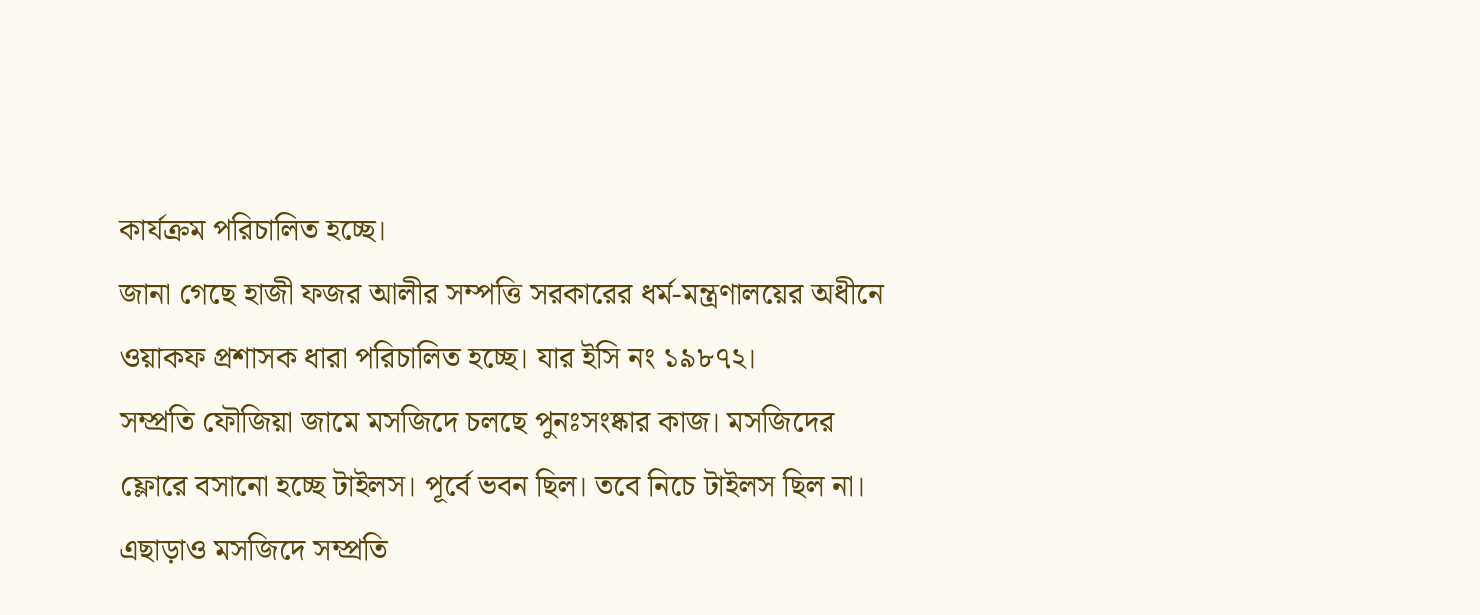কার্যক্রম পরিচালিত হচ্ছে।
জানা গেছে হাজী ফজর আলীর সম্পত্তি সরকারের ধর্ম-মন্ত্রণালয়ের অধীনে ওয়াকফ প্রশাসক ধারা পরিচালিত হচ্ছে। যার ইসি নং ১৯৮৭২।
সম্প্রতি ফৌজিয়া জামে মসজিদে চলছে পুনঃসংষ্কার কাজ। মসজিদের ফ্লোরে বসানো হচ্ছে টাইলস। পূর্বে ভবন ছিল। তবে নিচে টাইলস ছিল না। এছাড়াও মসজিদে সম্প্রতি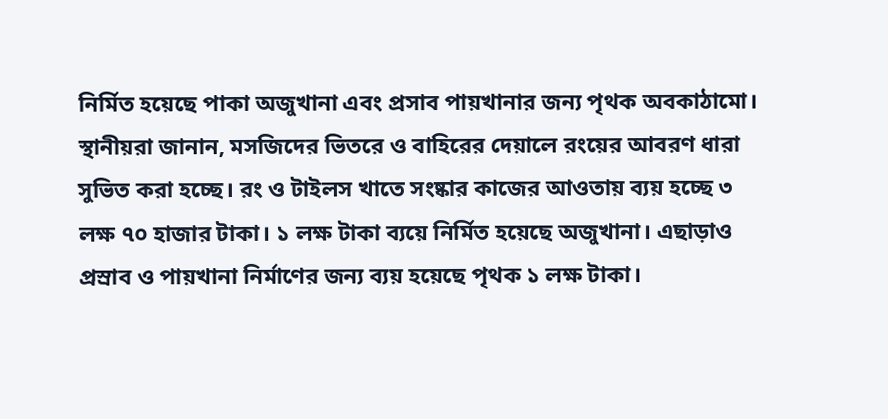নির্মিত হয়েছে পাকা অজুখানা এবং প্রসাব পায়খানার জন্য পৃথক অবকাঠামো।
স্থানীয়রা জানান, মসজিদের ভিতরে ও বাহিরের দেয়ালে রংয়ের আবরণ ধারা সুভিত করা হচ্ছে। রং ও টাইলস খাতে সংষ্কার কাজের আওতায় ব্যয় হচ্ছে ৩ লক্ষ ৭০ হাজার টাকা। ১ লক্ষ টাকা ব্যয়ে নির্মিত হয়েছে অজুখানা। এছাড়াও প্রস্রাব ও পায়খানা নির্মাণের জন্য ব্যয় হয়েছে পৃথক ১ লক্ষ টাকা।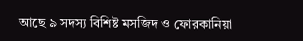আছে ৯ সদস্য বিশিষ্ট মসজিদ ও ফোরকানিয়া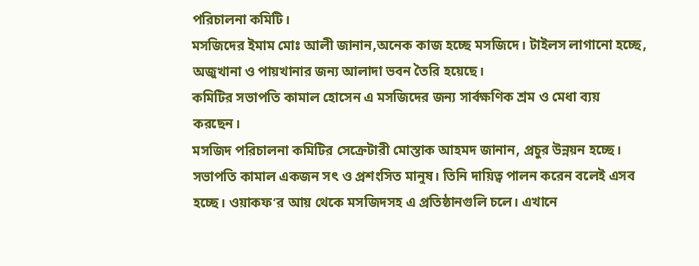পরিচালনা কমিটি।
মসজিদের ইমাম মোঃ আলী জানান,অনেক কাজ হচ্ছে মসজিদে। টাইলস লাগানো হচ্ছে, অজুখানা ও পায়খানার জন্য আলাদা ভবন তৈরি হয়েছে।
কমিটির সভাপতি কামাল হোসেন এ মসজিদের জন্য সার্বক্ষণিক শ্রম ও মেধা ব্যয় করছেন।
মসজিদ পরিচালনা কমিটির সেক্রেটারী মোস্তাক আহমদ জানান, প্রচুর উন্নয়ন হচ্ছে। সভাপতি কামাল একজন সৎ ও প্রশংসিত মানুষ। তিনি দায়িত্ব পালন করেন বলেই এসব হচ্ছে। ওয়াকফ’র আয় থেকে মসজিদসহ এ প্রতিষ্ঠানগুলি চলে। এখানে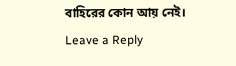বাহিরের কোন আয় নেই।
Leave a Reply